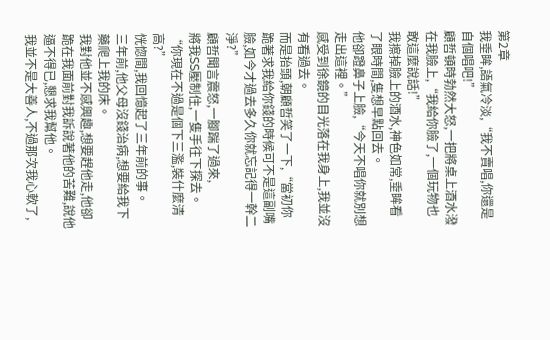第2章
我垂眸,語氣冷淡,“我不賣唱,你還是自個唱吧!”
顧哲頓時勃然大怒,一把將桌上酒水潑在我臉上,“我給你臉了,一個玩物也敢這麼說話!”
我擦掉臉上的酒水,神色如常,垂眸看了眼時間,隻想早點回去。
他卻蹬鼻子上臉,“今天不唱你就別想走出這裡。”
感受到徐鏡的目光落在我身上,我並沒有看過去。
而是抬頭,朝顧哲笑了一下,“當初你跪著求我給你錢的時候可不是這副嘴臉,如今才過去多久你就忘記得一幹二淨?”
顧哲聞言震怒,一腳踹了過來,
將我SS壓制住,一隻手往下探去。
“你現在不過是個下三濫,裝什麼清高?”
恍惚間,我回憶起了三年前的事。
三年前,他父母沒錢治病,想要給我下藥爬上我的床。
我對他並不感興趣,想要趕他走,他卻跪在我面前對我訴說著他的苦難,說他逼不得已,懇求我幫他。
我並不是大善人,不過那次我心軟了,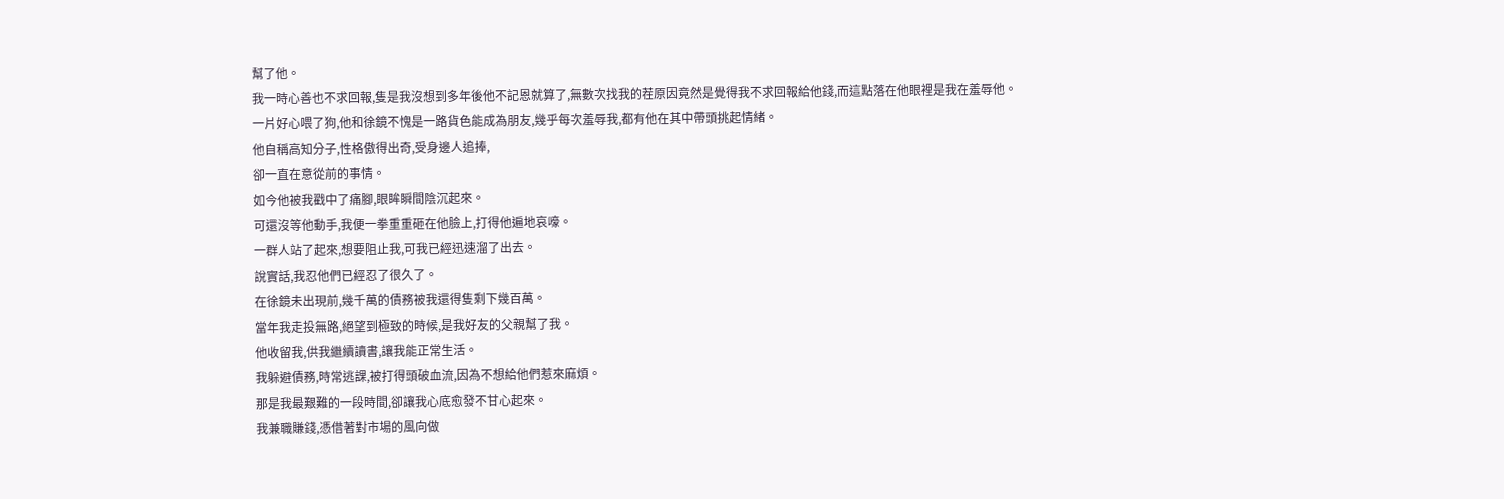幫了他。
我一時心善也不求回報,隻是我沒想到多年後他不記恩就算了,無數次找我的茬原因竟然是覺得我不求回報給他錢,而這點落在他眼裡是我在羞辱他。
一片好心喂了狗,他和徐鏡不愧是一路貨色能成為朋友,幾乎每次羞辱我,都有他在其中帶頭挑起情緒。
他自稱高知分子,性格傲得出奇,受身邊人追捧,
卻一直在意從前的事情。
如今他被我戳中了痛腳,眼眸瞬間陰沉起來。
可還沒等他動手,我便一拳重重砸在他臉上,打得他遍地哀嚎。
一群人站了起來,想要阻止我,可我已經迅速溜了出去。
說實話,我忍他們已經忍了很久了。
在徐鏡未出現前,幾千萬的債務被我還得隻剩下幾百萬。
當年我走投無路,絕望到極致的時候,是我好友的父親幫了我。
他收留我,供我繼續讀書,讓我能正常生活。
我躲避債務,時常逃課,被打得頭破血流,因為不想給他們惹來麻煩。
那是我最艱難的一段時間,卻讓我心底愈發不甘心起來。
我兼職賺錢,憑借著對市場的風向做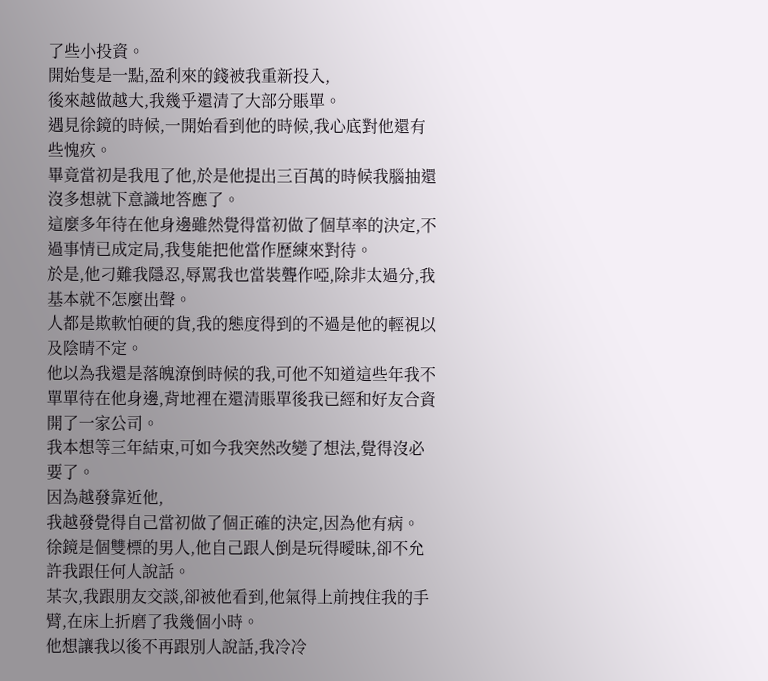了些小投資。
開始隻是一點,盈利來的錢被我重新投入,
後來越做越大,我幾乎還清了大部分賬單。
遇見徐鏡的時候,一開始看到他的時候,我心底對他還有些愧疚。
畢竟當初是我甩了他,於是他提出三百萬的時候我腦抽還沒多想就下意識地答應了。
這麼多年待在他身邊雖然覺得當初做了個草率的決定,不過事情已成定局,我隻能把他當作歷練來對待。
於是,他刁難我隱忍,辱罵我也當裝聾作啞,除非太過分,我基本就不怎麼出聲。
人都是欺軟怕硬的貨,我的態度得到的不過是他的輕視以及陰晴不定。
他以為我還是落魄潦倒時候的我,可他不知道這些年我不單單待在他身邊,背地裡在還清賬單後我已經和好友合資開了一家公司。
我本想等三年結束,可如今我突然改變了想法,覺得沒必要了。
因為越發靠近他,
我越發覺得自己當初做了個正確的決定,因為他有病。
徐鏡是個雙標的男人,他自己跟人倒是玩得曖昧,卻不允許我跟任何人說話。
某次,我跟朋友交談,卻被他看到,他氣得上前拽住我的手臂,在床上折磨了我幾個小時。
他想讓我以後不再跟別人說話,我冷冷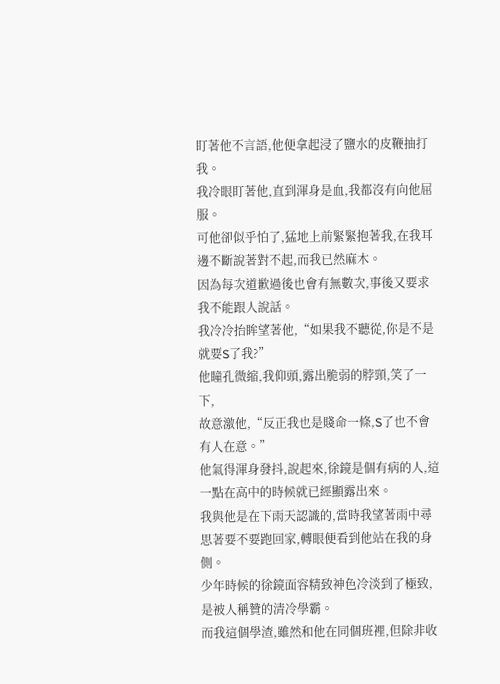盯著他不言語,他便拿起浸了鹽水的皮鞭抽打我。
我冷眼盯著他,直到渾身是血,我都沒有向他屈服。
可他卻似乎怕了,猛地上前緊緊抱著我,在我耳邊不斷說著對不起,而我已然麻木。
因為每次道歉過後也會有無數次,事後又要求我不能跟人說話。
我冷冷抬眸望著他,“如果我不聽從,你是不是就要S了我?”
他瞳孔微縮,我仰頭,露出脆弱的脖頸,笑了一下,
故意激他,“反正我也是賤命一條,S了也不會有人在意。”
他氣得渾身發抖,說起來,徐鏡是個有病的人,這一點在高中的時候就已經顯露出來。
我與他是在下雨天認識的,當時我望著雨中尋思著要不要跑回家,轉眼便看到他站在我的身側。
少年時候的徐鏡面容精致神色冷淡到了極致,是被人稱贊的清冷學霸。
而我這個學渣,雖然和他在同個班裡,但除非收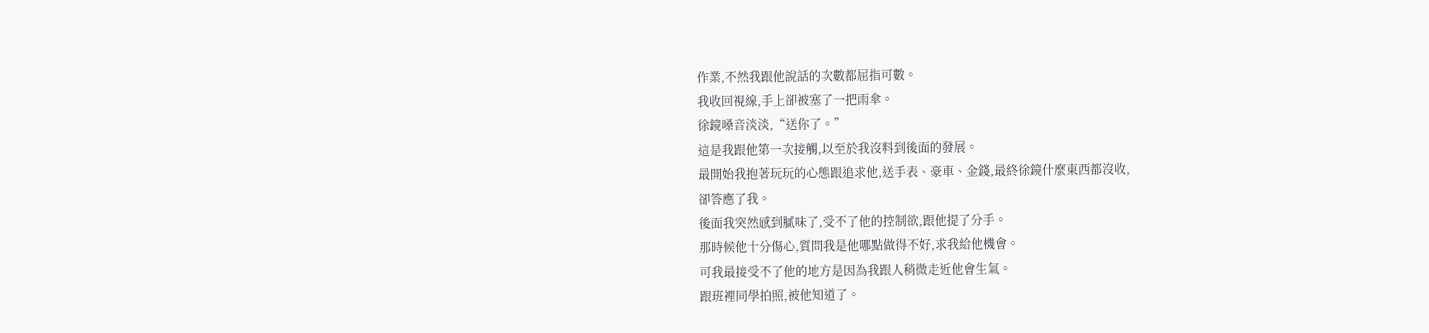作業,不然我跟他說話的次數都屈指可數。
我收回視線,手上卻被塞了一把雨傘。
徐鏡嗓音淡淡,“送你了。”
這是我跟他第一次接觸,以至於我沒料到後面的發展。
最開始我抱著玩玩的心態跟追求他,送手表、豪車、金錢,最終徐鏡什麼東西都沒收,
卻答應了我。
後面我突然感到膩味了,受不了他的控制欲,跟他提了分手。
那時候他十分傷心,質問我是他哪點做得不好,求我給他機會。
可我最接受不了他的地方是因為我跟人稍微走近他會生氣。
跟班裡同學拍照,被他知道了。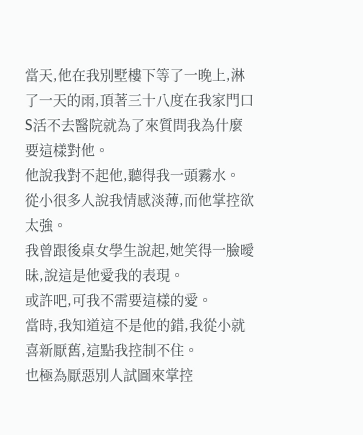當天,他在我別墅樓下等了一晚上,淋了一天的雨,頂著三十八度在我家門口S活不去醫院就為了來質問我為什麼要這樣對他。
他說我對不起他,聽得我一頭霧水。
從小很多人說我情感淡薄,而他掌控欲太強。
我曾跟後桌女學生說起,她笑得一臉曖昧,說這是他愛我的表現。
或許吧,可我不需要這樣的愛。
當時,我知道這不是他的錯,我從小就喜新厭舊,這點我控制不住。
也極為厭惡別人試圖來掌控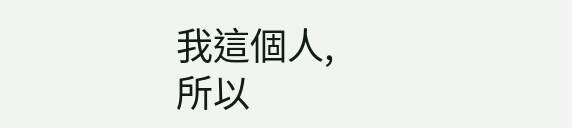我這個人,
所以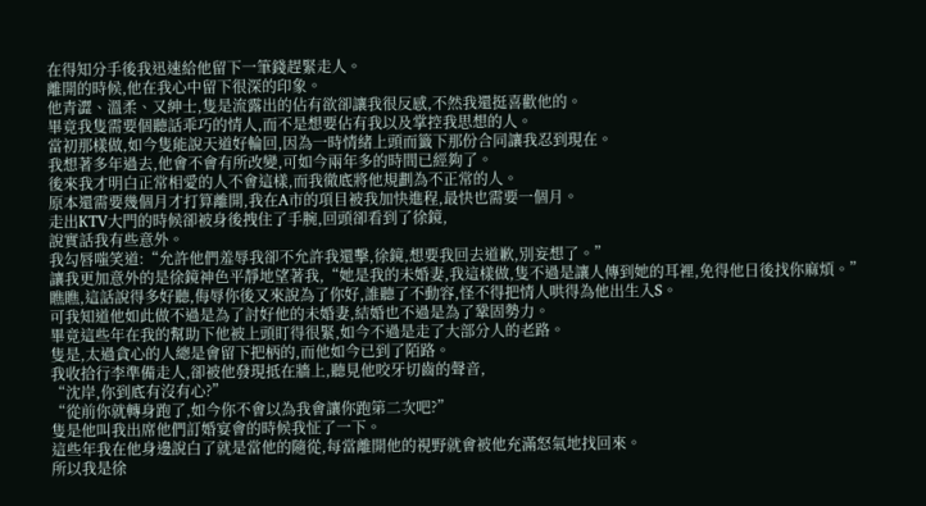在得知分手後我迅速給他留下一筆錢趕緊走人。
離開的時候,他在我心中留下很深的印象。
他青澀、溫柔、又紳士,隻是流露出的佔有欲卻讓我很反感,不然我還挺喜歡他的。
畢竟我隻需要個聽話乖巧的情人,而不是想要佔有我以及掌控我思想的人。
當初那樣做,如今隻能說天道好輪回,因為一時情緒上頭而籤下那份合同讓我忍到現在。
我想著多年過去,他會不會有所改變,可如今兩年多的時間已經夠了。
後來我才明白正常相愛的人不會這樣,而我徹底將他規劃為不正常的人。
原本還需要幾個月才打算離開,我在A市的項目被我加快進程,最快也需要一個月。
走出KTV大門的時候卻被身後拽住了手腕,回頭卻看到了徐鏡,
說實話我有些意外。
我勾唇嗤笑道:“允許他們羞辱我卻不允許我還擊,徐鏡,想要我回去道歉,別妄想了。”
讓我更加意外的是徐鏡神色平靜地望著我,“她是我的未婚妻,我這樣做,隻不過是讓人傳到她的耳裡,免得他日後找你麻煩。”
瞧瞧,這話說得多好聽,侮辱你後又來說為了你好,誰聽了不動容,怪不得把情人哄得為他出生入S。
可我知道他如此做不過是為了討好他的未婚妻,結婚也不過是為了鞏固勢力。
畢竟這些年在我的幫助下他被上頭盯得很緊,如今不過是走了大部分人的老路。
隻是,太過貪心的人總是會留下把柄的,而他如今已到了陌路。
我收拾行李準備走人,卻被他發現抵在牆上,聽見他咬牙切齒的聲音,
“沈岸,你到底有沒有心?”
“從前你就轉身跑了,如今你不會以為我會讓你跑第二次吧?”
隻是他叫我出席他們訂婚宴會的時候我怔了一下。
這些年我在他身邊說白了就是當他的隨從,每當離開他的視野就會被他充滿怒氣地找回來。
所以我是徐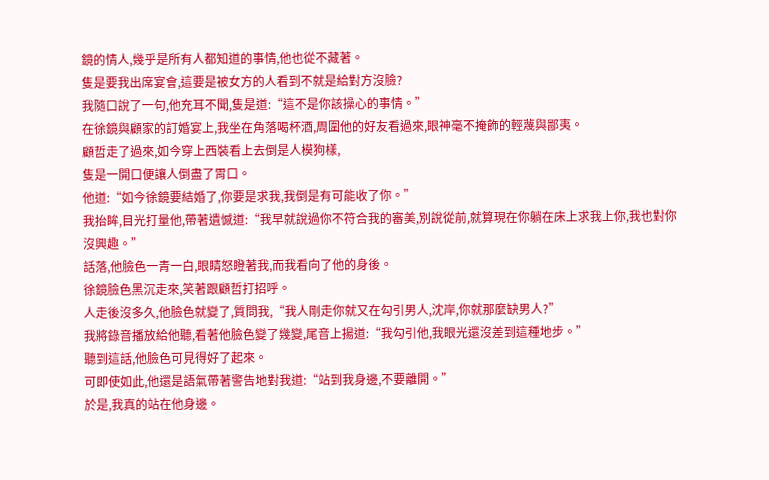鏡的情人,幾乎是所有人都知道的事情,他也從不藏著。
隻是要我出席宴會,這要是被女方的人看到不就是給對方沒臉?
我隨口說了一句,他充耳不聞,隻是道:“這不是你該操心的事情。”
在徐鏡與顧家的訂婚宴上,我坐在角落喝杯酒,周圍他的好友看過來,眼神毫不掩飾的輕蔑與鄙夷。
顧哲走了過來,如今穿上西裝看上去倒是人模狗樣,
隻是一開口便讓人倒盡了胃口。
他道:“如今徐鏡要結婚了,你要是求我,我倒是有可能收了你。”
我抬眸,目光打量他,帶著遺憾道:“我早就說過你不符合我的審美,別說從前,就算現在你躺在床上求我上你,我也對你沒興趣。”
話落,他臉色一青一白,眼睛怒瞪著我,而我看向了他的身後。
徐鏡臉色黑沉走來,笑著跟顧哲打招呼。
人走後沒多久,他臉色就變了,質問我,“我人剛走你就又在勾引男人,沈岸,你就那麼缺男人?”
我將錄音播放給他聽,看著他臉色變了幾變,尾音上揚道:“我勾引他,我眼光還沒差到這種地步。”
聽到這話,他臉色可見得好了起來。
可即使如此,他還是語氣帶著警告地對我道:“站到我身邊,不要離開。”
於是,我真的站在他身邊。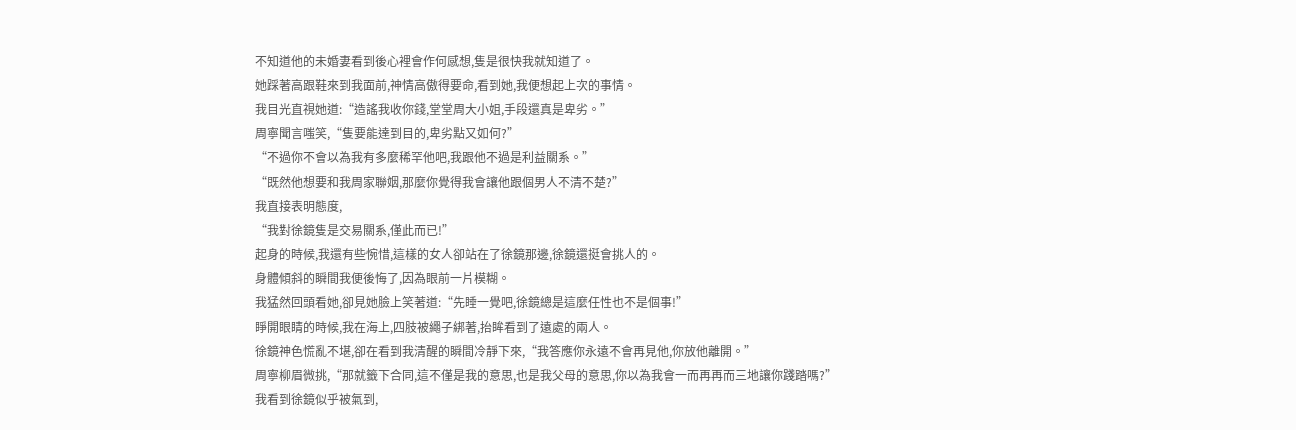不知道他的未婚妻看到後心裡會作何感想,隻是很快我就知道了。
她踩著高跟鞋來到我面前,神情高傲得要命,看到她,我便想起上次的事情。
我目光直視她道:“造謠我收你錢,堂堂周大小姐,手段還真是卑劣。”
周寧聞言嗤笑,“隻要能達到目的,卑劣點又如何?”
“不過你不會以為我有多麼稀罕他吧,我跟他不過是利益關系。”
“既然他想要和我周家聯姻,那麼你覺得我會讓他跟個男人不清不楚?”
我直接表明態度,
“我對徐鏡隻是交易關系,僅此而已!”
起身的時候,我還有些惋惜,這樣的女人卻站在了徐鏡那邊,徐鏡還挺會挑人的。
身體傾斜的瞬間我便後悔了,因為眼前一片模糊。
我猛然回頭看她,卻見她臉上笑著道:“先睡一覺吧,徐鏡總是這麼任性也不是個事!”
睜開眼睛的時候,我在海上,四肢被繩子綁著,抬眸看到了遠處的兩人。
徐鏡神色慌亂不堪,卻在看到我清醒的瞬間冷靜下來,“我答應你永遠不會再見他,你放他離開。”
周寧柳眉微挑,“那就籤下合同,這不僅是我的意思,也是我父母的意思,你以為我會一而再再而三地讓你踐踏嗎?”
我看到徐鏡似乎被氣到,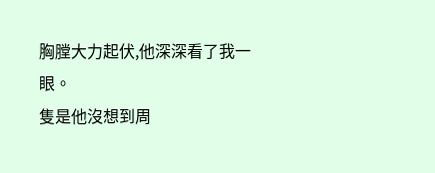胸膛大力起伏,他深深看了我一眼。
隻是他沒想到周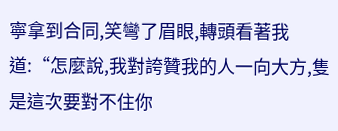寧拿到合同,笑彎了眉眼,轉頭看著我道:“怎麼說,我對誇贊我的人一向大方,隻是這次要對不住你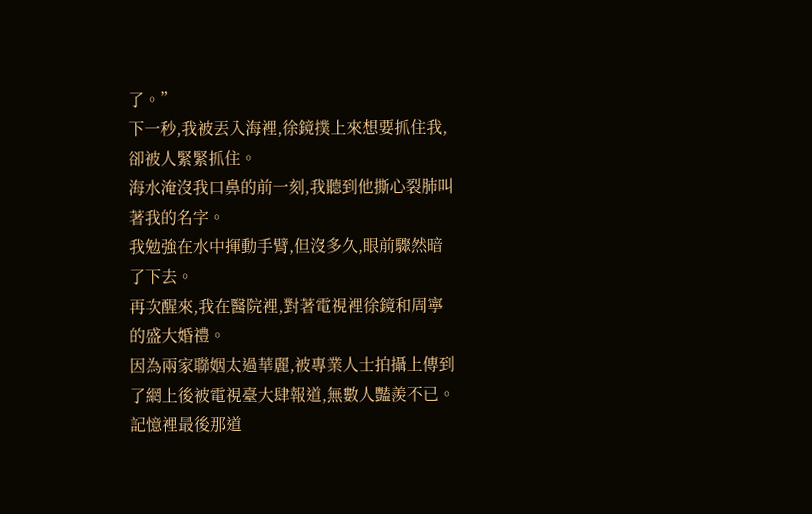了。”
下一秒,我被丟入海裡,徐鏡撲上來想要抓住我,卻被人緊緊抓住。
海水淹沒我口鼻的前一刻,我聽到他撕心裂肺叫著我的名字。
我勉強在水中揮動手臂,但沒多久,眼前驟然暗了下去。
再次醒來,我在醫院裡,對著電視裡徐鏡和周寧的盛大婚禮。
因為兩家聯姻太過華麗,被專業人士拍攝上傳到了網上後被電視臺大肆報道,無數人豔羨不已。
記憶裡最後那道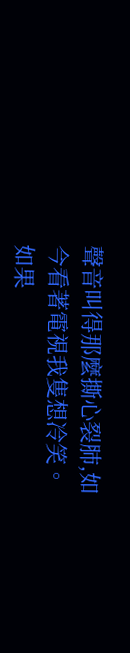聲音叫得那麼撕心裂肺,如今看著電視我隻想冷笑。
如果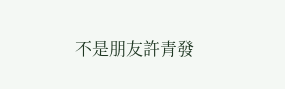不是朋友許青發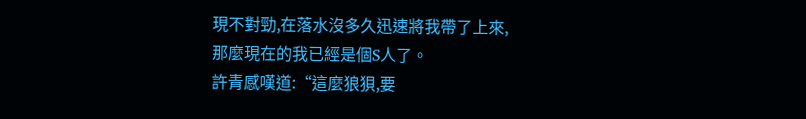現不對勁,在落水沒多久迅速將我帶了上來,
那麼現在的我已經是個S人了。
許青感嘆道:“這麼狼狽,要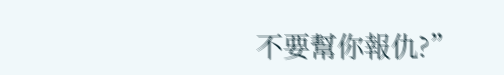不要幫你報仇?”